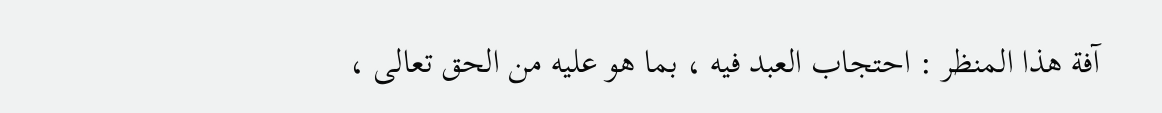آفة هذا المنظر : احتجاب العبد فيه ، بما هو عليه من الحق تعالى ،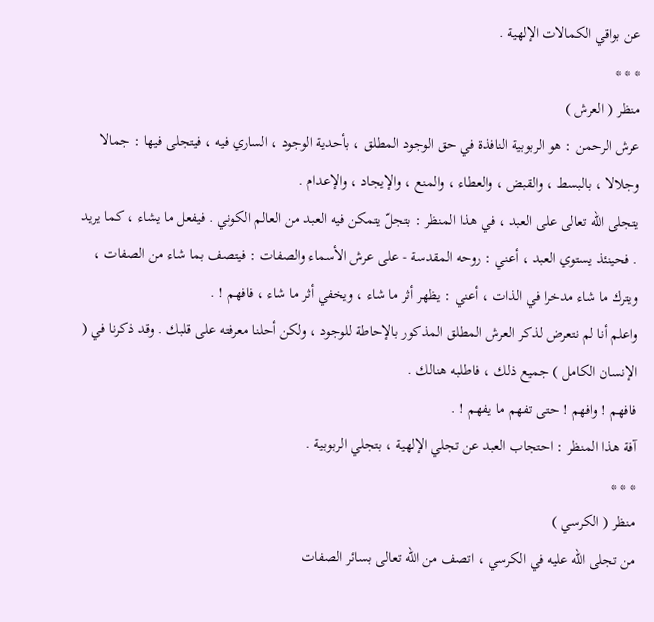عن بواقي الكمالات الإلهية .
* * *
منظر ( العرش )
عرش الرحمن : هو الربوبية النافذة في حق الوجود المطلق ، بأحدية الوجود ، الساري فيه ، فيتجلى فيها : جمالا وجلالا ، بالبسط ، والقبض ، والعطاء ، والمنع ، والإيجاد ، والإعدام .
يتجلى اللّه تعالى على العبد ، في هذا المنظر : بتجلّ يتمكن فيه العبد من العالم الكوني . فيفعل ما يشاء ، كما يريد . فحينئذ يستوي العبد ، أعني : روحه المقدسة - على عرش الأسماء والصفات : فيتصف بما شاء من الصفات ، ويترك ما شاء مدخرا في الذات ، أعني : يظهر أثر ما شاء ، ويخفي أثر ما شاء ، فافهم ! .
واعلم أنا لم نتعرض لذكر العرش المطلق المذكور بالإحاطة للوجود ، ولكن أحلنا معرفته على قلبك . وقد ذكرنا في ( الإنسان الكامل ) جميع ذلك ، فاطلبه هنالك .
فافهم ! وافهم ! حتى تفهم ما يفهم ! .
آفة هذا المنظر : احتجاب العبد عن تجلي الإلهية ، بتجلي الربوبية .
* * *
منظر ( الكرسي )
من تجلى اللّه عليه في الكرسي ، اتصف من اللّه تعالى بسائر الصفات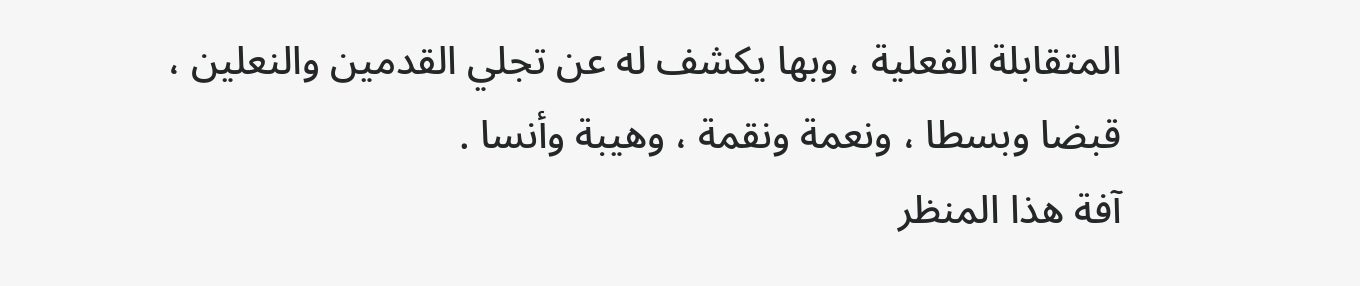المتقابلة الفعلية ، وبها يكشف له عن تجلي القدمين والنعلين ، قبضا وبسطا ، ونعمة ونقمة ، وهيبة وأنسا .
آفة هذا المنظر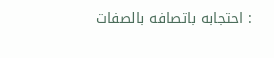: احتجابه باتصافه بالصفات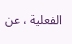الفعلية ، عن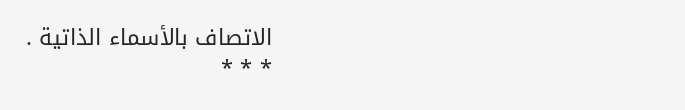الاتصاف بالأسماء الذاتية .
* * *